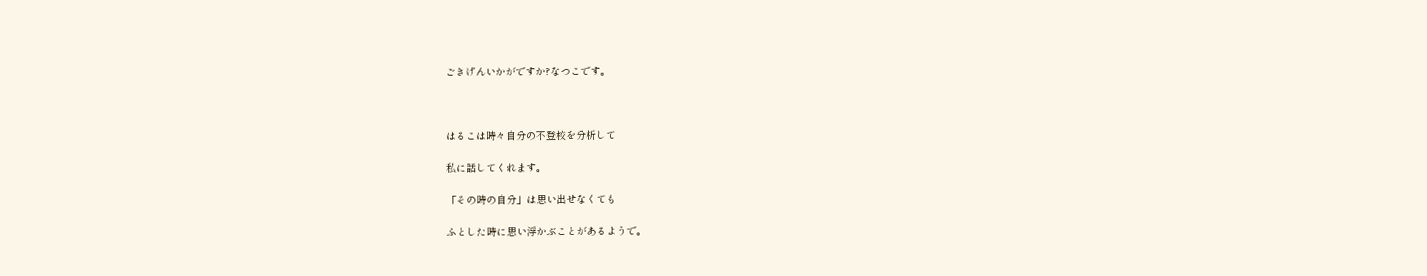ごきげんいかがですか?なつこです。



はるこは時々自分の不登校を分析して

私に話してくれます。

「その時の自分」は思い出せなくても

ふとした時に思い浮かぶことがあるようで。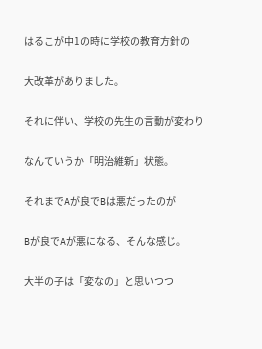はるこが中1の時に学校の教育方針の

大改革がありました。

それに伴い、学校の先生の言動が変わり

なんていうか「明治維新」状態。

それまでAが良でBは悪だったのが

Bが良でAが悪になる、そんな感じ。

大半の子は「変なの」と思いつつ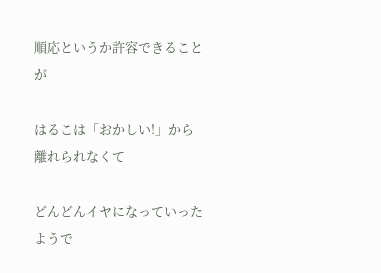順応というか許容できることが

はるこは「おかしい!」から離れられなくて

どんどんイヤになっていったようで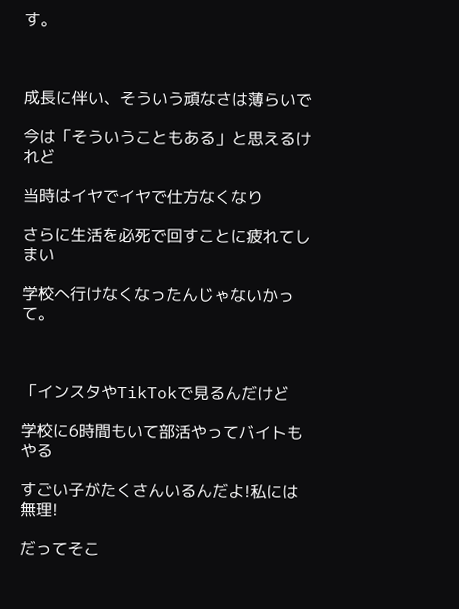す。



成長に伴い、そういう頑なさは薄らいで

今は「そういうこともある」と思えるけれど

当時はイヤでイヤで仕方なくなり

さらに生活を必死で回すことに疲れてしまい

学校へ行けなくなったんじゃないかって。



「インスタやTikTokで見るんだけど

学校に6時間もいて部活やってバイトもやる

すごい子がたくさんいるんだよ!私には無理!

だってそこ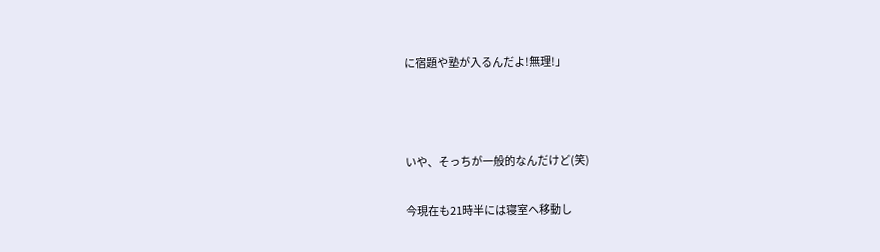に宿題や塾が入るんだよ!無理!」



いや、そっちが一般的なんだけど(笑)

今現在も21時半には寝室へ移動し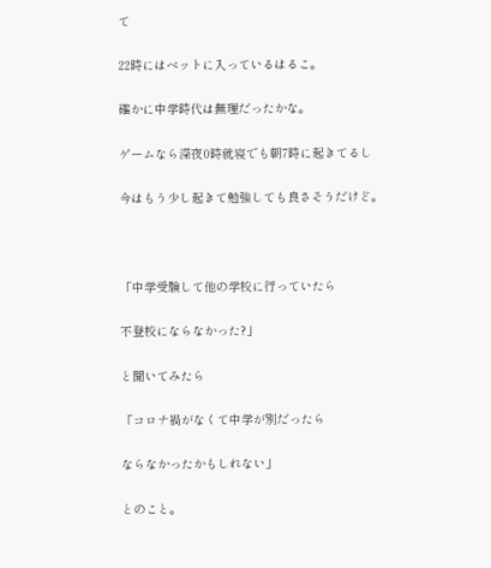て

22時にはベットに入っているはるこ。

確かに中学時代は無理だったかな。

ゲームなら深夜0時就寝でも朝7時に起きてるし

今はもう少し起きて勉強しても良さそうだけど。



「中学受験して他の学校に行っていたら

不登校にならなかった?」

と聞いてみたら

「コロナ禍がなくて中学が別だったら

ならなかったかもしれない」

とのこと。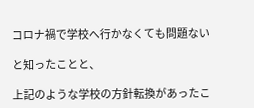コロナ禍で学校へ行かなくても問題ない

と知ったことと、

上記のような学校の方針転換があったこ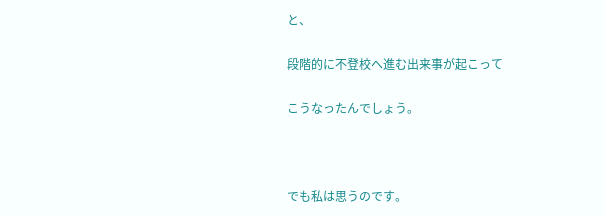と、

段階的に不登校へ進む出来事が起こって

こうなったんでしょう。



でも私は思うのです。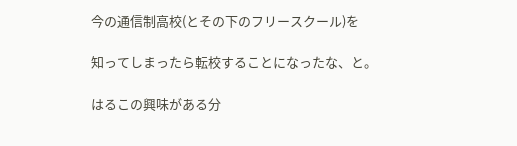今の通信制高校(とその下のフリースクール)を

知ってしまったら転校することになったな、と。

はるこの興味がある分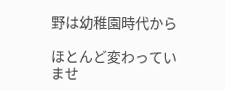野は幼稚園時代から

ほとんど変わっていませ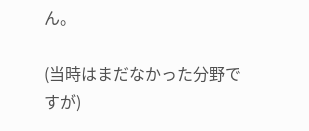ん。

(当時はまだなかった分野ですが)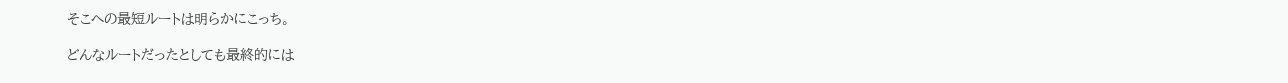そこへの最短ルートは明らかにこっち。

どんなルートだったとしても最終的には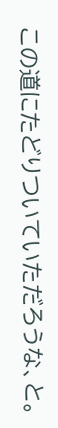この道にたどりついていただろうな、と。